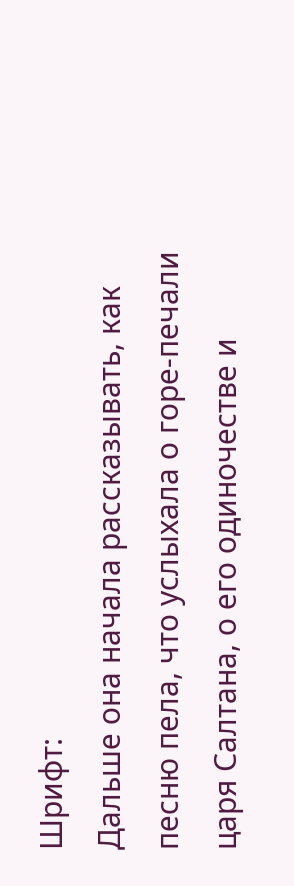Шрифт:
Дальше она начала рассказывать, как песню пела, что услыхала о горе-печали царя Салтана, о его одиночестве и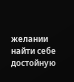желании найти себе достойную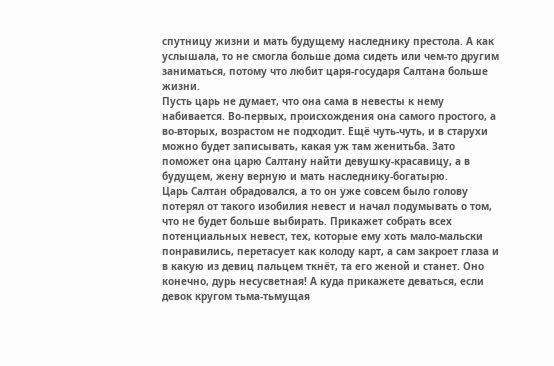спутницу жизни и мать будущему наследнику престола. А как услышала, то не смогла больше дома сидеть или чем-то другим заниматься, потому что любит царя-государя Салтана больше жизни.
Пусть царь не думает, что она сама в невесты к нему набивается. Во-первых, происхождения она самого простого, а во-вторых, возрастом не подходит. Ещё чуть-чуть, и в старухи можно будет записывать, какая уж там женитьба. Зато поможет она царю Салтану найти девушку-красавицу, а в будущем, жену верную и мать наследнику-богатырю.
Царь Салтан обрадовался, а то он уже совсем было голову потерял от такого изобилия невест и начал подумывать о том, что не будет больше выбирать. Прикажет собрать всех потенциальных невест, тех, которые ему хоть мало-мальски понравились, перетасует как колоду карт, а сам закроет глаза и в какую из девиц пальцем ткнёт, та его женой и станет. Оно конечно, дурь несусветная! А куда прикажете деваться, если девок кругом тьма-тьмущая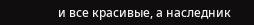и все красивые, а наследник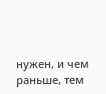нужен, и чем раньше, тем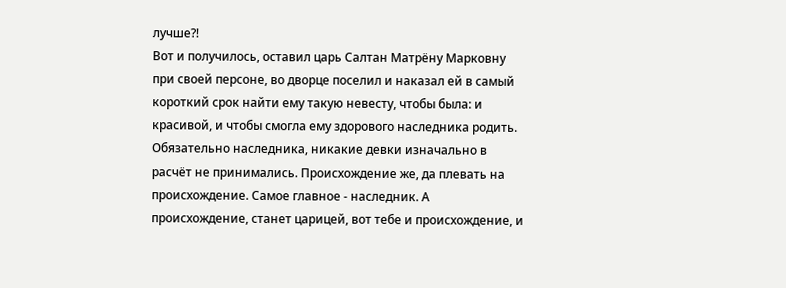лучше?!
Вот и получилось, оставил царь Салтан Матрёну Марковну при своей персоне, во дворце поселил и наказал ей в самый короткий срок найти ему такую невесту, чтобы была: и красивой, и чтобы смогла ему здорового наследника родить. Обязательно наследника, никакие девки изначально в расчёт не принимались. Происхождение же, да плевать на происхождение. Самое главное - наследник. А происхождение, станет царицей, вот тебе и происхождение, и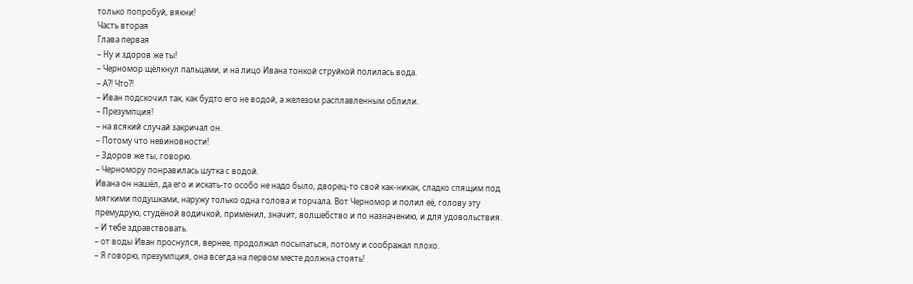только попробуй, вякни!
Часть вторая
Глава первая
– Ну и здоров же ты!
– Черномор щёлкнул пальцами, и на лицо Ивана тонкой струйкой полилась вода.
– А?! Что?!
– Иван подскочил так, как будто его не водой, а железом расплавленным облили.
– Презумпция!
– на всякий случай закричал он.
– Потому что невиновности!
– Здоров же ты, говорю.
– Черномору понравилась шутка с водой.
Ивана он нашёл, да его и искать-то особо не надо было, дворец-то свой как-никак, сладко спящим под мягкими подушками, наружу только одна голова и торчала. Вот Черномор и полил её, голову эту премудрую, студёной водичкой, применил, значит, волшебство и по назначению, и для удовольствия.
– И тебе здравствовать.
– от воды Иван проснулся, вернее, продолжал посыпаться, потому и соображал плохо.
– Я говорю, презумпция, она всегда на первом месте должна стоять!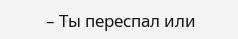– Ты переспал или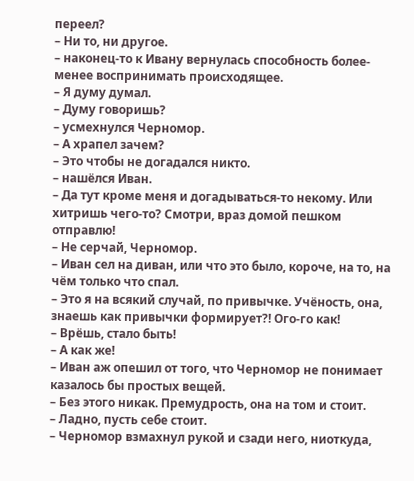переел?
– Ни то, ни другое.
– наконец-то к Ивану вернулась способность более-менее воспринимать происходящее.
– Я думу думал.
– Думу говоришь?
– усмехнулся Черномор.
– А храпел зачем?
– Это чтобы не догадался никто.
– нашёлся Иван.
– Да тут кроме меня и догадываться-то некому. Или хитришь чего-то? Смотри, враз домой пешком отправлю!
– Не серчай, Черномор.
– Иван сел на диван, или что это было, короче, на то, на чём только что спал.
– Это я на всякий случай, по привычке. Учёность, она, знаешь как привычки формирует?! Ого-го как!
– Врёшь, стало быть!
– А как же!
– Иван аж опешил от того, что Черномор не понимает казалось бы простых вещей.
– Без этого никак. Премудрость, она на том и стоит.
– Ладно, пусть себе стоит.
– Черномор взмахнул рукой и сзади него, ниоткуда,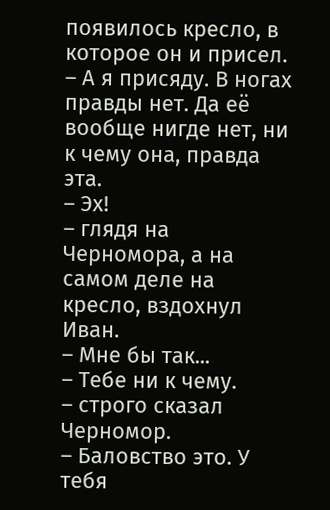появилось кресло, в которое он и присел.
– А я присяду. В ногах правды нет. Да её вообще нигде нет, ни к чему она, правда эта.
– Эх!
– глядя на Черномора, а на самом деле на кресло, вздохнул Иван.
– Мне бы так...
– Тебе ни к чему.
– строго сказал Черномор.
– Баловство это. У тебя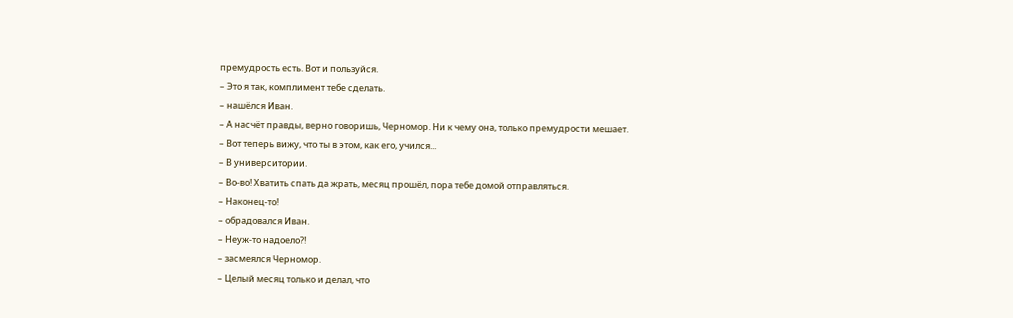премудрость есть. Вот и пользуйся.
– Это я так, комплимент тебе сделать.
– нашёлся Иван.
– А насчёт правды, верно говоришь, Черномор. Ни к чему она, только премудрости мешает.
– Вот теперь вижу, что ты в этом, как его, учился...
– В университории.
– Во-во! Хватить спать да жрать, месяц прошёл, пора тебе домой отправляться.
– Наконец-то!
– обрадовался Иван.
– Неуж-то надоело?!
– засмеялся Черномор.
– Целый месяц только и делал, что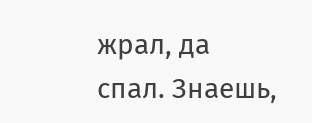жрал, да спал. Знаешь,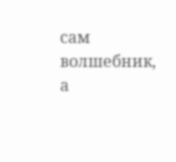сам волшебник, а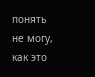понять не могу, как это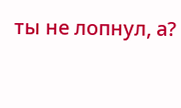ты не лопнул, а?